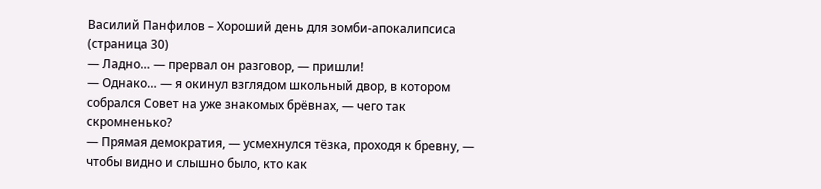Василий Панфилов – Хороший день для зомби-апокалипсиса (страница 30)
— Ладно… — прервал он разговор, — пришли!
— Однако… — я окинул взглядом школьный двор, в котором собрался Совет на уже знакомых брёвнах, — чего так скромненько?
— Прямая демократия, — усмехнулся тёзка, проходя к бревну, — чтобы видно и слышно было, кто как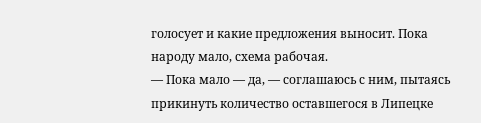голосует и какие предложения выносит. Пока народу мало, схема рабочая.
— Пока мало — да, — соглашаюсь с ним, пытаясь прикинуть количество оставшегося в Липецке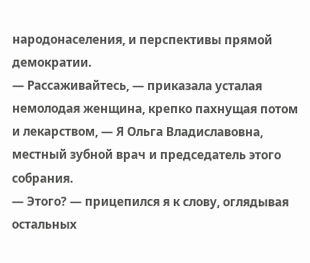народонаселения, и перспективы прямой демократии.
— Рассаживайтесь, — приказала усталая немолодая женщина, крепко пахнущая потом и лекарством, — Я Ольга Владиславовна, местный зубной врач и председатель этого собрания.
— Этого? — прицепился я к слову, оглядывая остальных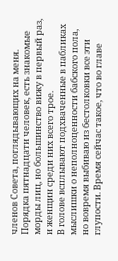членов Совета, поглядывающих на меня. Порядка пятнадцати человек, есть знакомые морды лиц, но большинство вижу в первый раз, и женщин среди них всего трое.
В голове всплывают подхваченные в пабликах мыслишки о неполноценности бабского пола, но вовремя выбиваю из бестолковки все эти глупости. Время сейчас такое, что во главе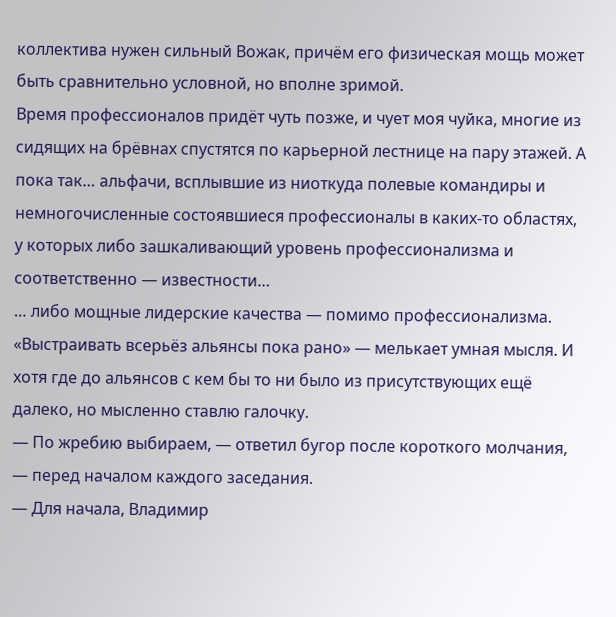коллектива нужен сильный Вожак, причём его физическая мощь может быть сравнительно условной, но вполне зримой.
Время профессионалов придёт чуть позже, и чует моя чуйка, многие из сидящих на брёвнах спустятся по карьерной лестнице на пару этажей. А пока так… альфачи, всплывшие из ниоткуда полевые командиры и немногочисленные состоявшиеся профессионалы в каких-то областях, у которых либо зашкаливающий уровень профессионализма и соответственно — известности…
… либо мощные лидерские качества — помимо профессионализма.
«Выстраивать всерьёз альянсы пока рано» — мелькает умная мысля. И хотя где до альянсов с кем бы то ни было из присутствующих ещё далеко, но мысленно ставлю галочку.
— По жребию выбираем, — ответил бугор после короткого молчания, — перед началом каждого заседания.
— Для начала, Владимир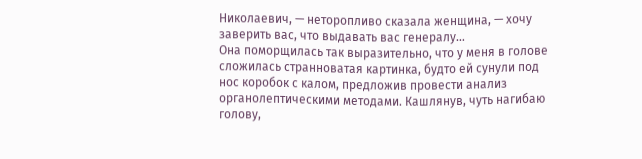Николаевич, — неторопливо сказала женщина, — хочу заверить вас, что выдавать вас генералу…
Она поморщилась так выразительно, что у меня в голове сложилась странноватая картинка, будто ей сунули под нос коробок с калом, предложив провести анализ органолептическими методами. Кашлянув, чуть нагибаю голову,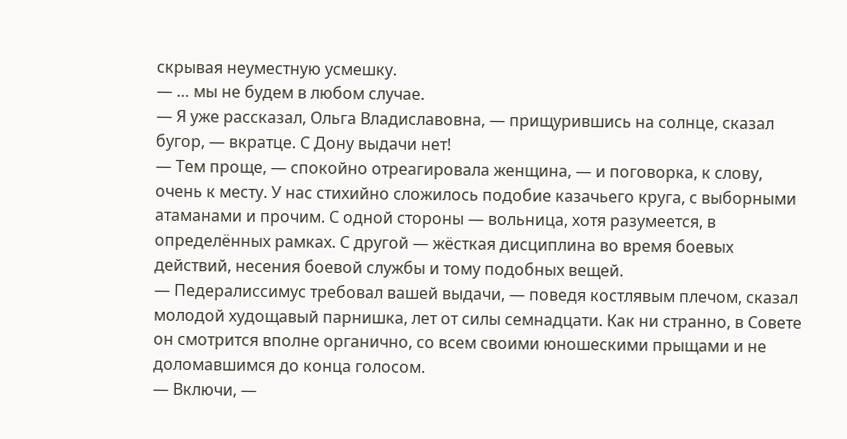скрывая неуместную усмешку.
— … мы не будем в любом случае.
— Я уже рассказал, Ольга Владиславовна, — прищурившись на солнце, сказал бугор, — вкратце. С Дону выдачи нет!
— Тем проще, — спокойно отреагировала женщина, — и поговорка, к слову, очень к месту. У нас стихийно сложилось подобие казачьего круга, с выборными атаманами и прочим. С одной стороны — вольница, хотя разумеется, в определённых рамках. С другой — жёсткая дисциплина во время боевых действий, несения боевой службы и тому подобных вещей.
— Педералиссимус требовал вашей выдачи, — поведя костлявым плечом, сказал молодой худощавый парнишка, лет от силы семнадцати. Как ни странно, в Совете он смотрится вполне органично, со всем своими юношескими прыщами и не доломавшимся до конца голосом.
— Включи, —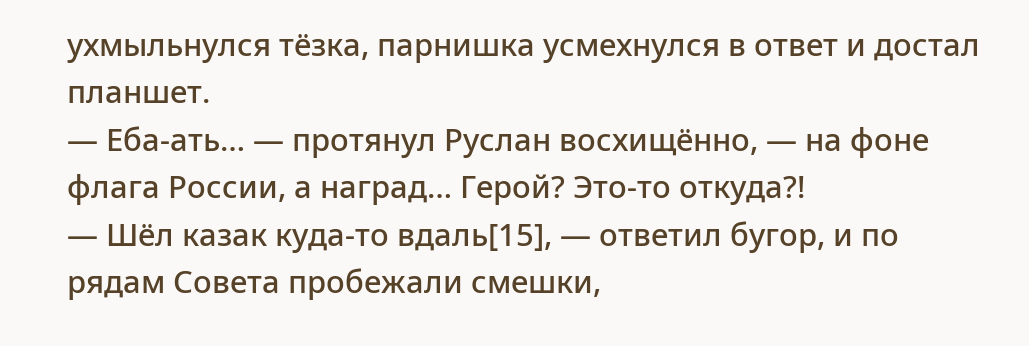ухмыльнулся тёзка, парнишка усмехнулся в ответ и достал планшет.
— Еба-ать… — протянул Руслан восхищённо, — на фоне флага России, а наград… Герой? Это-то откуда?!
— Шёл казак куда-то вдаль[15], — ответил бугор, и по рядам Совета пробежали смешки,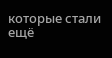которые стали ещё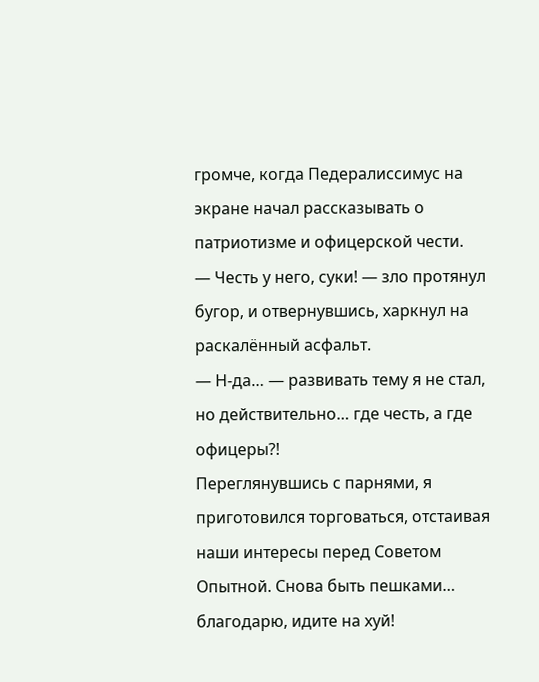громче, когда Педералиссимус на экране начал рассказывать о патриотизме и офицерской чести.
— Честь у него, суки! — зло протянул бугор, и отвернувшись, харкнул на раскалённый асфальт.
— Н-да… — развивать тему я не стал, но действительно… где честь, а где офицеры?!
Переглянувшись с парнями, я приготовился торговаться, отстаивая наши интересы перед Советом Опытной. Снова быть пешками… благодарю, идите на хуй!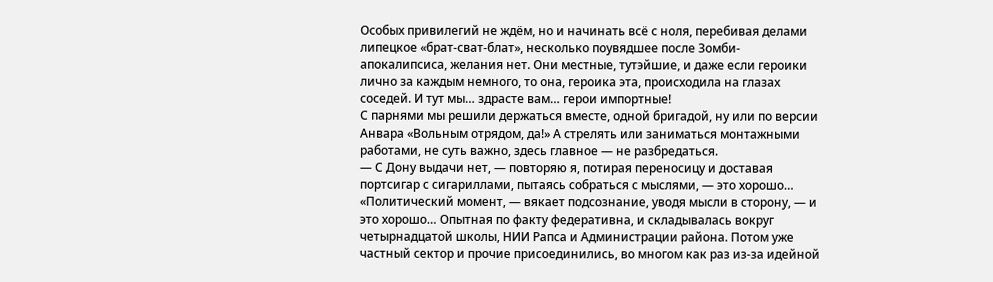Особых привилегий не ждём, но и начинать всё с ноля, перебивая делами липецкое «брат-сват-блат», несколько поувядшее после Зомби-апокалипсиса, желания нет. Они местные, тутэйшие, и даже если героики лично за каждым немного, то она, героика эта, происходила на глазах соседей. И тут мы… здрасте вам… герои импортные!
С парнями мы решили держаться вместе, одной бригадой, ну или по версии Анвара «Вольным отрядом, да!» А стрелять или заниматься монтажными работами, не суть важно, здесь главное — не разбредаться.
— С Дону выдачи нет, — повторяю я, потирая переносицу и доставая портсигар с сигариллами, пытаясь собраться с мыслями, — это хорошо…
«Политический момент, — вякает подсознание, уводя мысли в сторону, — и это хорошо… Опытная по факту федеративна, и складывалась вокруг четырнадцатой школы, НИИ Рапса и Администрации района. Потом уже частный сектор и прочие присоединились, во многом как раз из-за идейной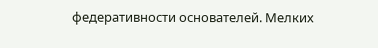федеративности основателей. Мелких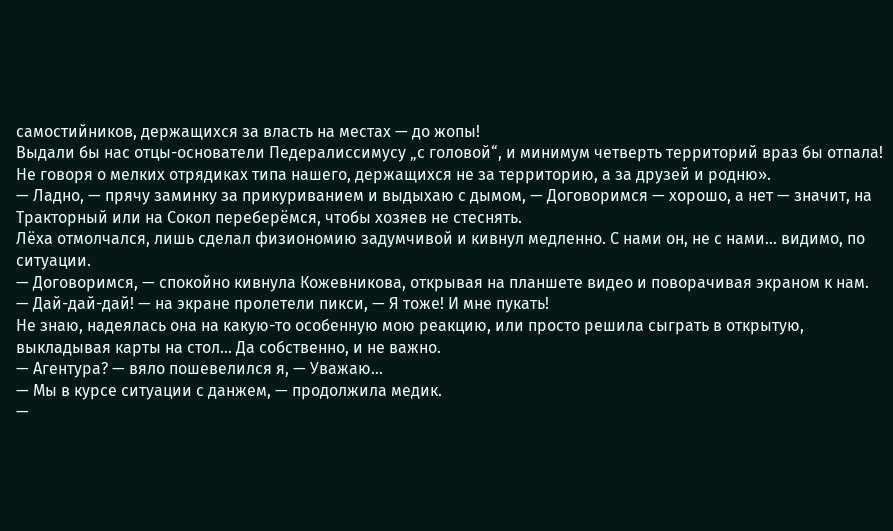самостийников, держащихся за власть на местах — до жопы!
Выдали бы нас отцы-основатели Педералиссимусу „с головой“, и минимум четверть территорий враз бы отпала! Не говоря о мелких отрядиках типа нашего, держащихся не за территорию, а за друзей и родню».
— Ладно, — прячу заминку за прикуриванием и выдыхаю с дымом, — Договоримся — хорошо, а нет — значит, на Тракторный или на Сокол переберёмся, чтобы хозяев не стеснять.
Лёха отмолчался, лишь сделал физиономию задумчивой и кивнул медленно. С нами он, не с нами… видимо, по ситуации.
— Договоримся, — спокойно кивнула Кожевникова, открывая на планшете видео и поворачивая экраном к нам.
— Дай-дай-дай! — на экране пролетели пикси, — Я тоже! И мне пукать!
Не знаю, надеялась она на какую-то особенную мою реакцию, или просто решила сыграть в открытую, выкладывая карты на стол… Да собственно, и не важно.
— Агентура? — вяло пошевелился я, — Уважаю…
— Мы в курсе ситуации с данжем, — продолжила медик.
—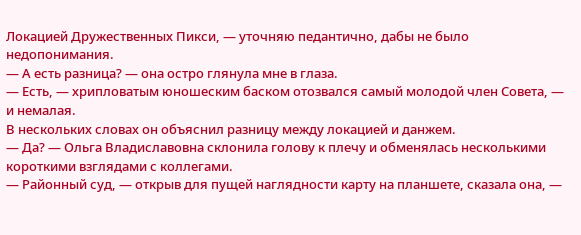Локацией Дружественных Пикси, — уточняю педантично, дабы не было недопонимания.
— А есть разница? — она остро глянула мне в глаза.
— Есть, — хрипловатым юношеским баском отозвался самый молодой член Совета, — и немалая.
В нескольких словах он объяснил разницу между локацией и данжем.
— Да? — Ольга Владиславовна склонила голову к плечу и обменялась несколькими короткими взглядами с коллегами.
— Районный суд, — открыв для пущей наглядности карту на планшете, сказала она, —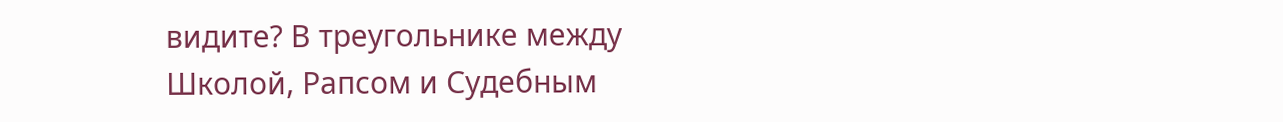видите? В треугольнике между Школой, Рапсом и Судебным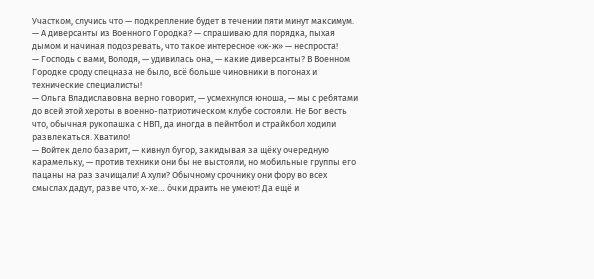Участком, случись что — подкрепление будет в течении пяти минут максимум.
— А диверсанты из Военного Городка? — спрашиваю для порядка, пыхая дымом и начиная подозревать, что такое интересное «ж-ж» — неспроста!
— Господь с вами, Володя, — удивилась она, — какие диверсанты? В Военном Городке сроду спецназа не было, всё больше чиновники в погонах и технические специалисты!
— Ольга Владиславовна верно говорит, — усмехнулся юноша, — мы с ребятами до всей этой хероты в военно-патриотическом клубе состояли. Не Бог весть что, обычная рукопашка с НВП, да иногда в пейнтбол и страйкбол ходили развлекаться. Хватило!
— Войтек дело базарит, — кивнул бугор, закидывая за щёку очередную карамельку, — против техники они бы не выстояли, но мобильные группы его пацаны на раз зачищали! А хули? Обычному срочнику они фору во всех смыслах дадут, разве что, х-хе… о́чки драить не умеют! Да ещё и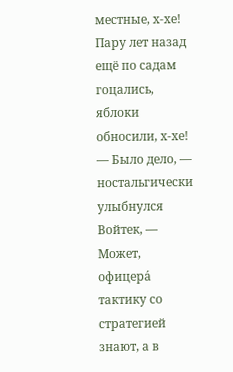местные, х-хе! Пару лет назад ещё по садам гоцались, яблоки обносили, х-хе!
— Было дело, — ностальгически улыбнулся Войтек, — Может, офицера́ тактику со стратегией знают, а в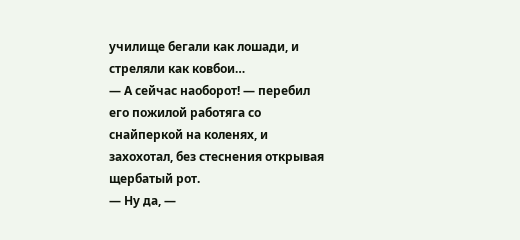училище бегали как лошади, и стреляли как ковбои…
— А сейчас наоборот! — перебил его пожилой работяга со снайперкой на коленях, и захохотал, без стеснения открывая щербатый рот.
— Ну да, —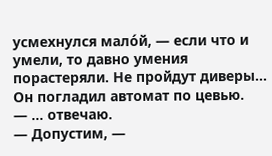усмехнулся мало́й, — если что и умели, то давно умения порастеряли. Не пройдут диверы…
Он погладил автомат по цевью.
— … отвечаю.
— Допустим, —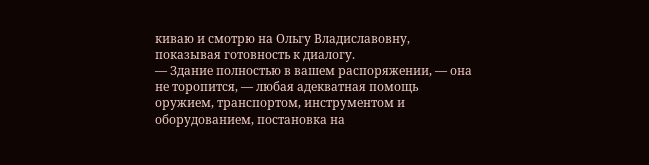киваю и смотрю на Ольгу Владиславовну, показывая готовность к диалогу.
— Здание полностью в вашем распоряжении, — она не торопится, — любая адекватная помощь оружием, транспортом, инструментом и оборудованием, постановка на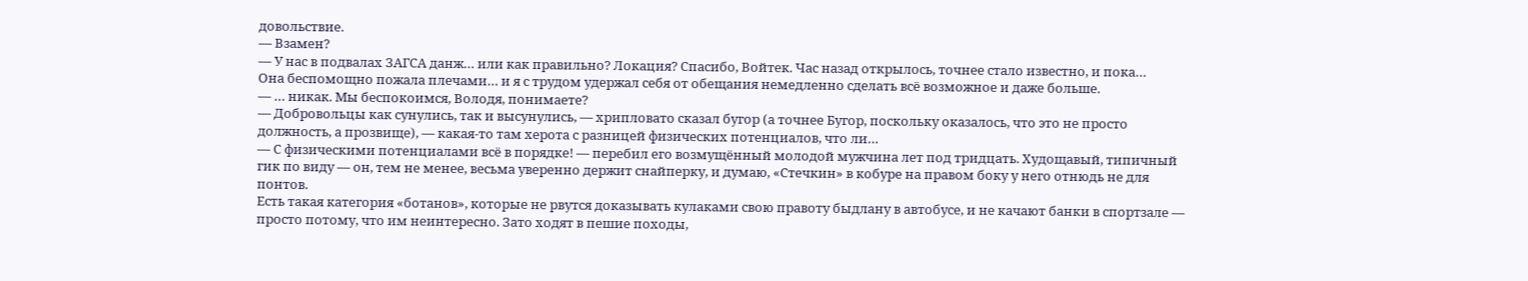довольствие.
— Взамен?
— У нас в подвалах ЗАГСА данж… или как правильно? Локация? Спасибо, Войтек. Час назад открылось, точнее стало известно, и пока…
Она беспомощно пожала плечами… и я с трудом удержал себя от обещания немедленно сделать всё возможное и даже больше.
— … никак. Мы беспокоимся, Володя, понимаете?
— Добровольцы как сунулись, так и высунулись, — хрипловато сказал бугор (а точнее Бугор, поскольку оказалось, что это не просто должность, а прозвище), — какая-то там херота с разницей физических потенциалов, что ли…
— С физическими потенциалами всё в порядке! — перебил его возмущённый молодой мужчина лет под тридцать. Худощавый, типичный гик по виду — он, тем не менее, весьма уверенно держит снайперку, и думаю, «Стечкин» в кобуре на правом боку у него отнюдь не для понтов.
Есть такая категория «ботанов», которые не рвутся доказывать кулаками свою правоту быдлану в автобусе, и не качают банки в спортзале — просто потому, что им неинтересно. Зато ходят в пешие походы,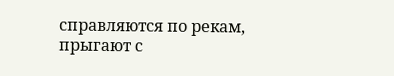справляются по рекам, прыгают с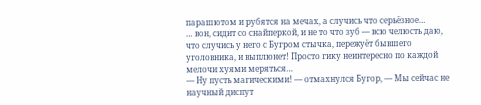парашютом и рубятся на мечах, а случись что серьёзное…
… вон, сидит со снайперкой, и не то что зуб — всю челюсть даю, что случись у него с Бугром стычка, пережуёт бывшего уголовника, и выплюнет! Просто гику неинтересно по каждой мелочи хуями меряться…
— Ну пусть магическими! — отмахнулся Бугор, — Мы сейчас не научный диспут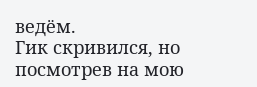ведём.
Гик скривился, но посмотрев на мою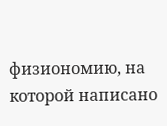физиономию, на которой написано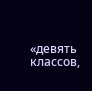«девять классов,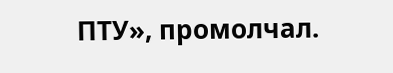ПТУ», промолчал.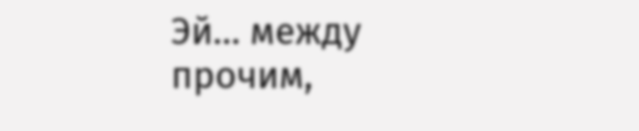Эй… между прочим,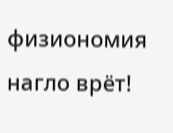физиономия нагло врёт!